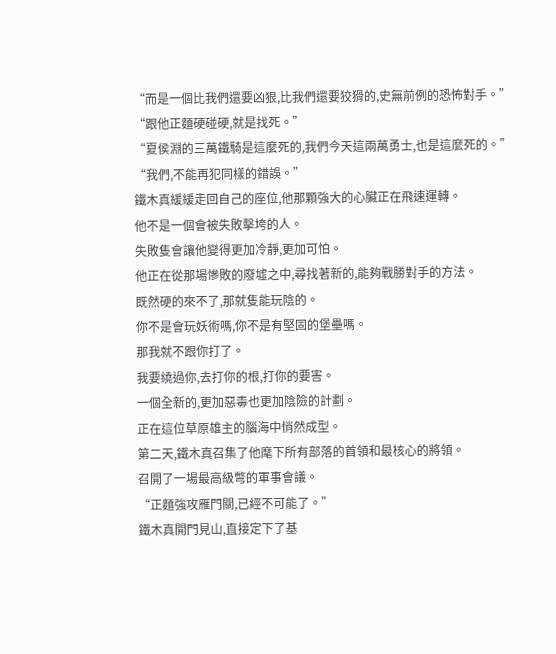“而是一個比我們還要凶狠,比我們還要狡猾的,史無前例的恐怖對手。”
“跟他正麵硬碰硬,就是找死。”
“夏侯淵的三萬鐵騎是這麼死的,我們今天這兩萬勇士,也是這麼死的。”
“我們,不能再犯同樣的錯誤。”
鐵木真緩緩走回自己的座位,他那顆強大的心臟正在飛速運轉。
他不是一個會被失敗擊垮的人。
失敗隻會讓他變得更加冷靜,更加可怕。
他正在從那場慘敗的廢墟之中,尋找著新的,能夠戰勝對手的方法。
既然硬的來不了,那就隻能玩陰的。
你不是會玩妖術嗎,你不是有堅固的堡壘嗎。
那我就不跟你打了。
我要繞過你,去打你的根,打你的要害。
一個全新的,更加惡毒也更加陰險的計劃。
正在這位草原雄主的腦海中悄然成型。
第二天,鐵木真召集了他麾下所有部落的首領和最核心的將領。
召開了一場最高級彆的軍事會議。
“正麵強攻雁門關,已經不可能了。”
鐵木真開門見山,直接定下了基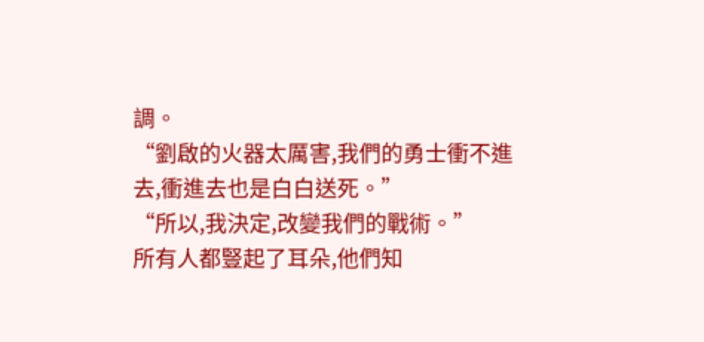調。
“劉啟的火器太厲害,我們的勇士衝不進去,衝進去也是白白送死。”
“所以,我決定,改變我們的戰術。”
所有人都豎起了耳朵,他們知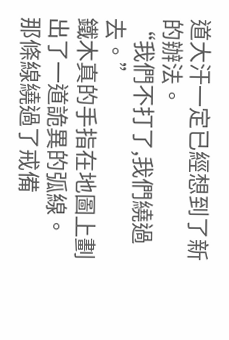道大汗一定已經想到了新的辦法。
“我們不打了,我們繞過去。”
鐵木真的手指在地圖上劃出了一道詭異的弧線。
那條線繞過了戒備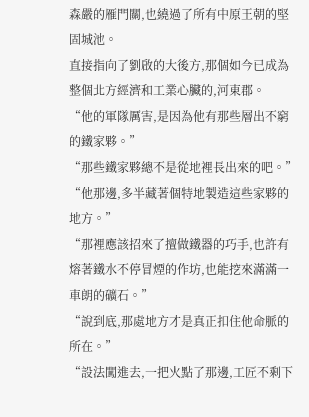森嚴的雁門關,也繞過了所有中原王朝的堅固城池。
直接指向了劉啟的大後方,那個如今已成為整個北方經濟和工業心臟的,河東郡。
“他的軍隊厲害,是因為他有那些層出不窮的鐵家夥。”
“那些鐵家夥總不是從地裡長出來的吧。”
“他那邊,多半藏著個特地製造這些家夥的地方。”
“那裡應該招來了擅做鐵器的巧手,也許有熔著鐵水不停冒煙的作坊,也能挖來滿滿一車朗的礦石。”
“說到底,那處地方才是真正扣住他命脈的所在。”
“設法闖進去,一把火點了那邊,工匠不剩下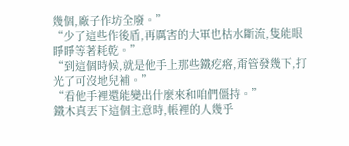幾個,廠子作坊全廢。”
“少了這些作後盾,再厲害的大軍也枯水斷流,隻能眼睜睜等著耗乾。”
“到這個時候,就是他手上那些鐵疙瘩,甭管發幾下,打光了可沒地兒補。”
“看他手裡還能變出什麼來和咱們僵持。”
鐵木真丟下這個主意時,帳裡的人幾乎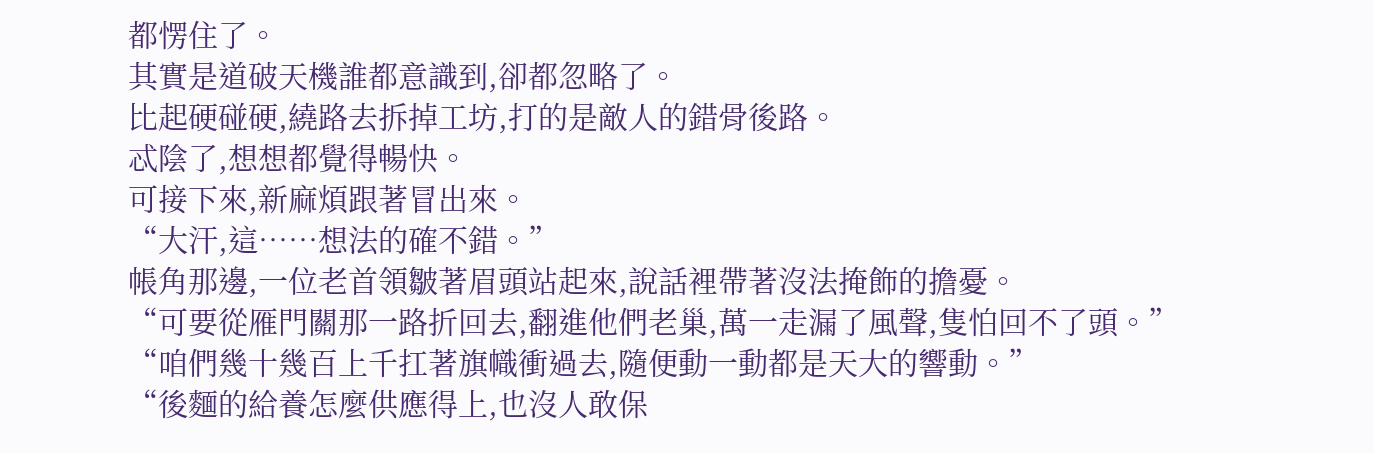都愣住了。
其實是道破天機誰都意識到,卻都忽略了。
比起硬碰硬,繞路去拆掉工坊,打的是敵人的錯骨後路。
忒陰了,想想都覺得暢快。
可接下來,新麻煩跟著冒出來。
“大汗,這……想法的確不錯。”
帳角那邊,一位老首領皺著眉頭站起來,說話裡帶著沒法掩飾的擔憂。
“可要從雁門關那一路折回去,翻進他們老巢,萬一走漏了風聲,隻怕回不了頭。”
“咱們幾十幾百上千扛著旗幟衝過去,隨便動一動都是天大的響動。”
“後麵的給養怎麼供應得上,也沒人敢保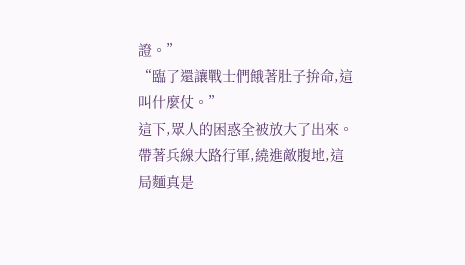證。”
“臨了還讓戰士們餓著肚子拚命,這叫什麼仗。”
這下,眾人的困惑全被放大了出來。
帶著兵線大路行軍,繞進敵腹地,這局麵真是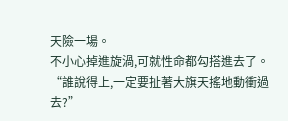天險一場。
不小心掉進旋渦,可就性命都勾搭進去了。
“誰說得上,一定要扯著大旗天搖地動衝過去?”